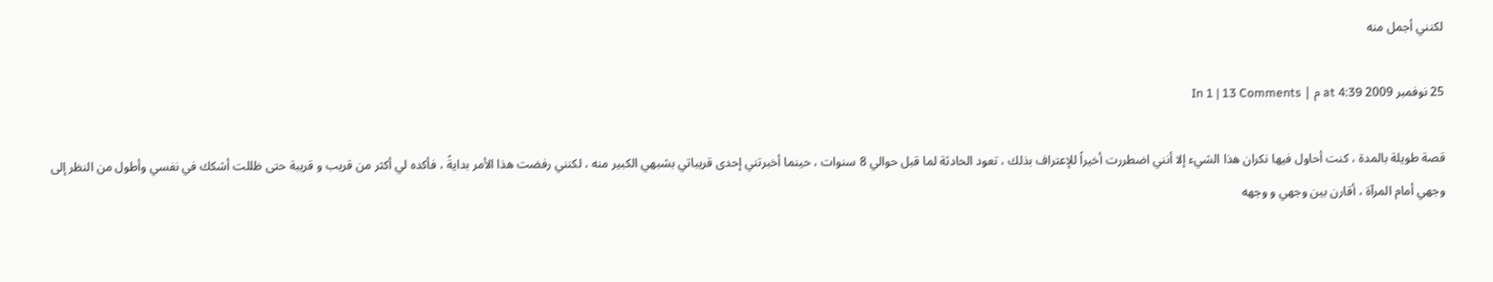لكنني أجمل منه

25 نوفمبر 2009 at 4:39 م | In 1 | 13 Comments

قصة طويلة بالمدة ، كنت أحاول فيها نكران هذا الشيء إلا أنني اضطررت أخيراً للإعتراف بذلك ، تعود الحادثة لما قبل حوالي 8 سنوات ، حينما أخبرتني إحدى قريباتي بشبهي الكبير منه ، لكنني رفضت هذا الأمر بدايةً ، فأكده لي أكثر من قريب و قريبة حتى ظللت أشكك في نفسي وأطول من النظر إلى وجهي أمام المرآة ، أقارن بين وجهي و وجهه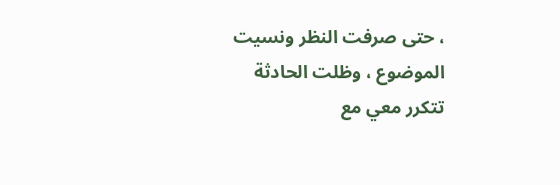، حتى صرفت النظر ونسيت الموضوع ، وظلت الحادثة تتكرر معي مع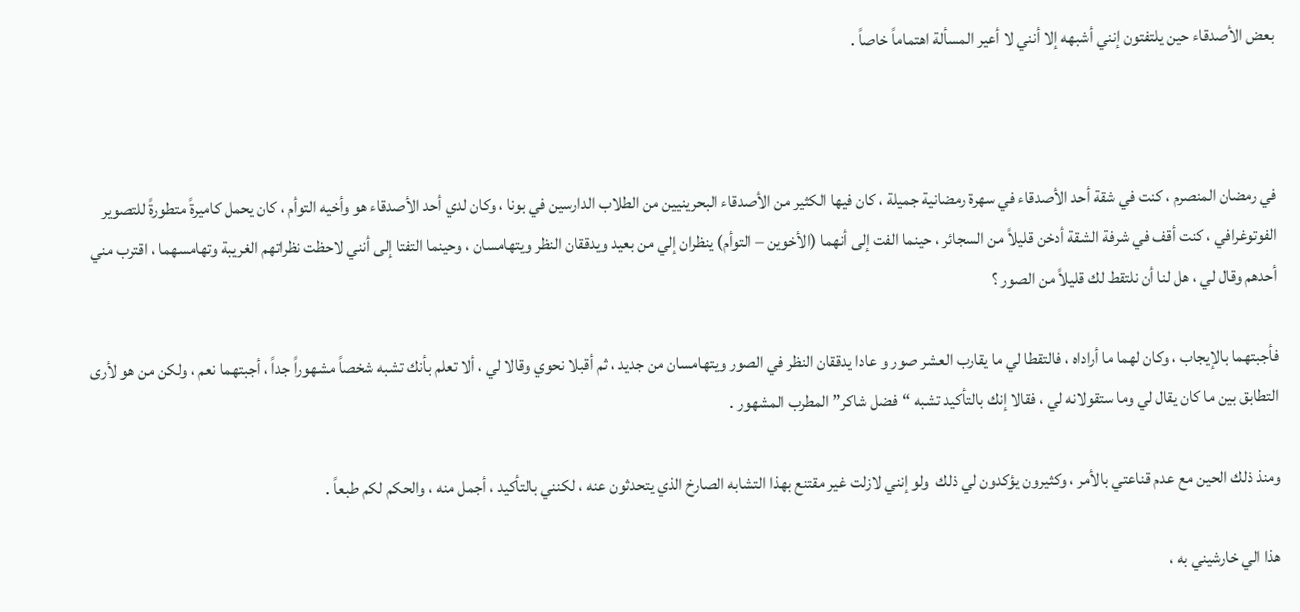بعض الأصدقاء حين يلتفتون إنني أشبهه إلا أنني لا أعير المسألة اهتماماً خاصاً .



في رمضان المنصرم ، كنت في شقة أحد الأصدقاء في سهرة رمضانية جميلة ، كان فيها الكثير من الأصدقاء البحرينيين من الطلاب الدارسين في بونا ، وكان لدي أحد الأصدقاء هو وأخيه التوأم ، كان يحمل كاميرةً متطورةً للتصوير الفوتوغرافي ، كنت أقف في شرفة الشقة أدخن قليلاً من السجائر ، حينما الفت إلى أنهما (الأخوين – التوأم) ينظران إلي من بعيد ويدققان النظر ويتهامسان ، وحينما التفتا إلى أنني لاحظت نظراتهم الغريبة وتهامسهما ، اقترب مني أحدهم وقال لي ، هل لنا أن نلتقط لك قليلاً من الصور ؟

فأجبتهما بالإيجاب ، وكان لهما ما أراداه ، فالتقطا لي ما يقارب العشر صور و عادا يدققان النظر في الصور ويتهامسان من جديد ، ثم أقبلا نحوي وقالا لي ، ألا تعلم بأنك تشبه شخصاً مشهوراً جداً ، أجبتهما نعم ، ولكن من هو لأرى التطابق بين ما كان يقال لي وما ستقولانه لي ، فقالا إنك بالتأكيد تشبه “فضل شاكر” المطرب المشهور .

ومنذ ذلك الحين مع عدم قناعتي بالأمر ، وكثيرون يؤكدون لي ذلك  ولو إنني لازلت غير مقتنع بهذا التشابه الصارخ الذي يتحدثون عنه ، لكنني بالتأكيد ، أجمل منه ، والحكم لكم طبعاً .

هذا الي خارشيني به ،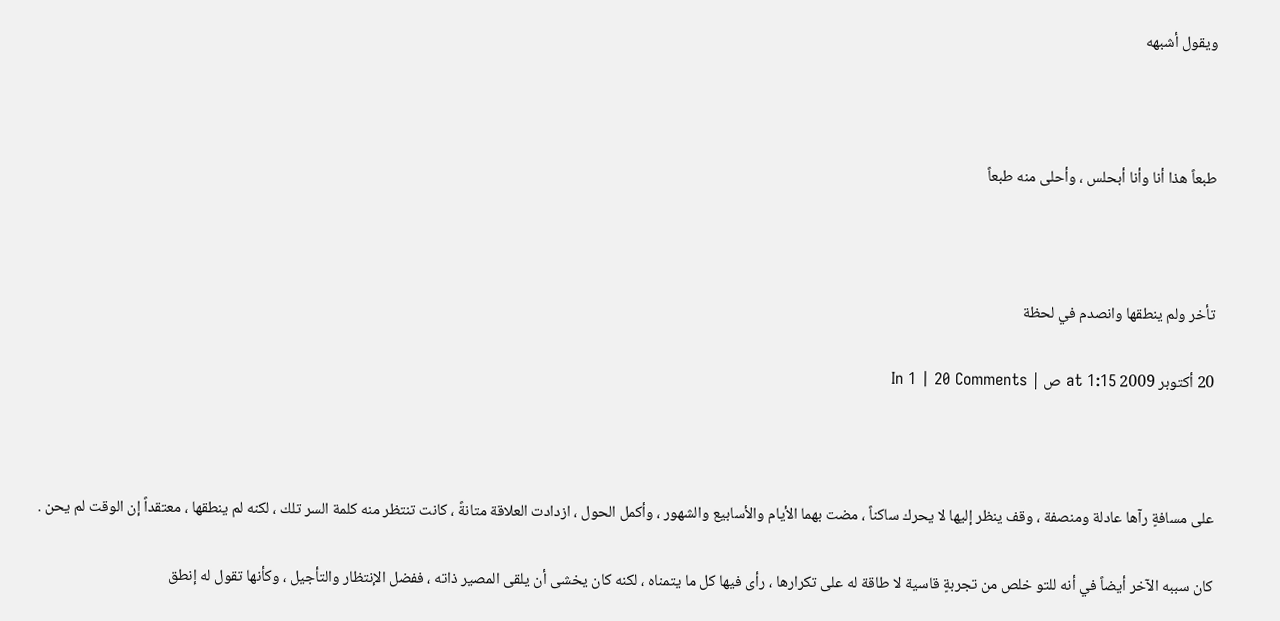ويقول أشبهه



طبعاً هذا أنا وأنا أبحلس ، وأحلى منه طبعاً



تأخر ولم ينطقها وانصدم في لحظة

20 أكتوبر 2009 at 1:15 ص | In 1 | 20 Comments



على مسافةٍ رآها عادلة ومنصفة ، وقف ينظر إليها لا يحرك ساكناً ، مضت بهما الأيام والأسابيع والشهور ، وأكمل الحول ، ازدادت العلاقة متانةً ، كانت تنتظر منه كلمة السر تلك ، لكنه لم ينطقها ، معتقداً إن الوقت لم يحن .

كان سببه الآخر أيضاً في أنه للتو خلص من تجربةٍ قاسية لا طاقة له على تكرارها ، رأى فيها كل ما يتمناه ، لكنه كان يخشى أن يلقى المصير ذاته ، ففضل الإنتظار والتأجيل ، وكأنها تقول له إنطق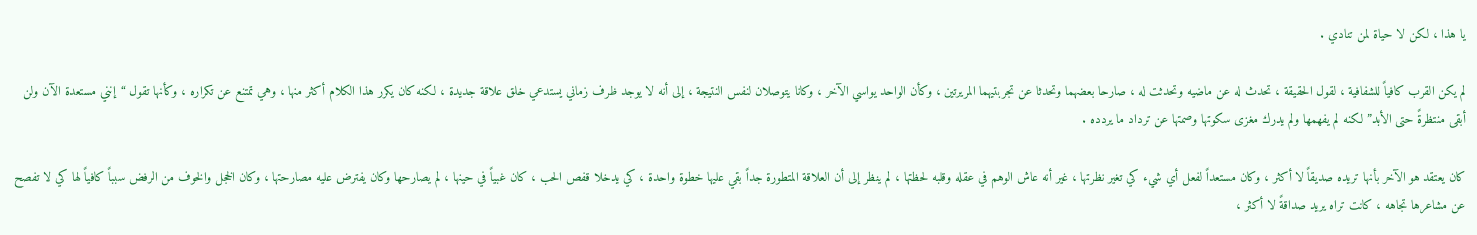يا هذا ، لكن لا حياة لمن تنادي .

لم يكن القرب كافياً للشفافية ، لقول الحقيقة ، تحدث له عن ماضيه وتحدثت له ، صارحا بعضهما وتحدثا عن تجربتيهما المريرتين ، وكأن الواحد يواسي الآخر ، وكانا يتوصلان لنفس النتيجة ، إلى أنه لا يوجد ظرف زماني يستدعي خلق علاقة جديدة ، لكنه كان يكرر هذا الكلام أكثر منها ، وهي تمتنع عن تكراره ، وكأنها تقول “إنني مستعدة الآن ولن أبقى منتظرةً حتى الأبد” لكنه لم يفهمها ولم يدرك مغزى سكوتها وصمتها عن ترداد ما يردده .

كان يعتقد هو الآخر بأنها تريده صديقاً لا أكثر ، وكان مستعداً لفعل أي شيء كي تغير نظرتها ، غير أنه عاش الوهم في عقله وقلبه لحظتها ، لم ينظر إلى أن العلاقة المتطورة جداً بقي عليها خطوة واحدة ، كي يدخلا قفص الحب ، كان غبياً في حينها ، لم يصارحها وكان يفترض عليه مصارحتها ، وكان الخجل والخوف من الرفض سبباً كافياً لها كي لا تفصح عن مشاعرها تجاهه ، كانت تراه يريد صداقةً لا أكثر ،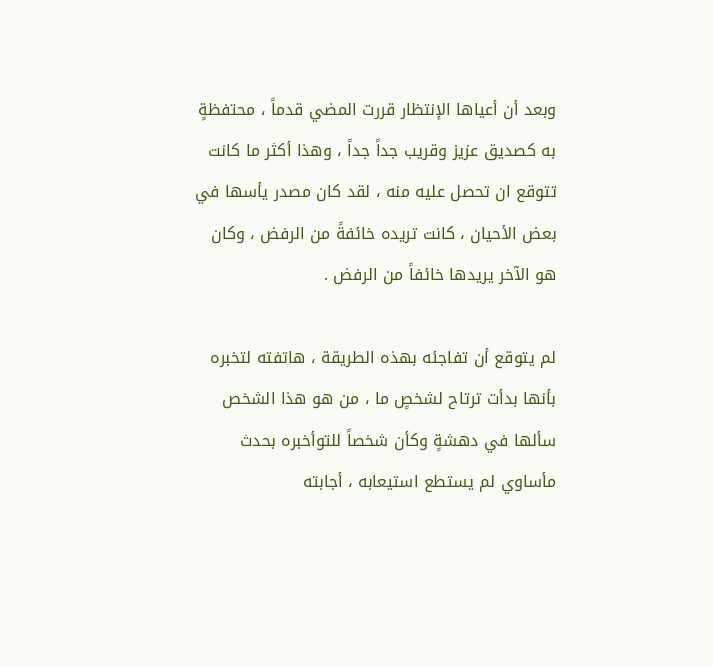وبعد أن أعياها الإنتظار قررت المضي قدماً ، محتفظةٍ به كصديق عزيز وقريب جداً جداً ، وهذا أكثر ما كانت تتوقع ان تحصل عليه منه ، لقد كان مصدر يأسها في بعض الأحيان ، كانت تريده خائفةً من الرفض ، وكان هو الآخر يريدها خائفاً من الرفض .

لم يتوقع أن تفاجئه بهذه الطريقة ، هاتفته لتخبره بأنها بدأت ترتاح لشخصٍ ما ، من هو هذا الشخص سألها في دهشةٍ وكأن شخصاً للتوأخبره بحدث مأساوي لم يستطع استيعابه ، أجابته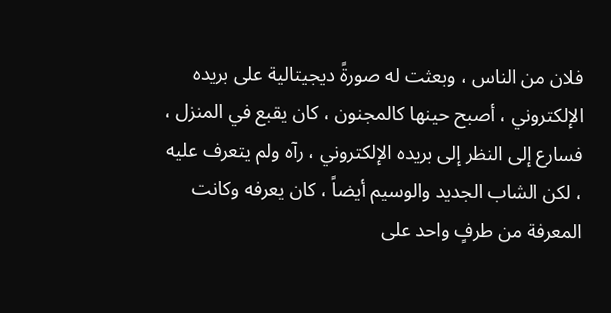فلان من الناس ، وبعثت له صورةً ديجيتالية على بريده الإلكتروني ، أصبح حينها كالمجنون ، كان يقبع في المنزل ، فسارع إلى النظر إلى بريده الإلكتروني ، رآه ولم يتعرف عليه ، لكن الشاب الجديد والوسيم أيضاً ، كان يعرفه وكانت المعرفة من طرفٍ واحد على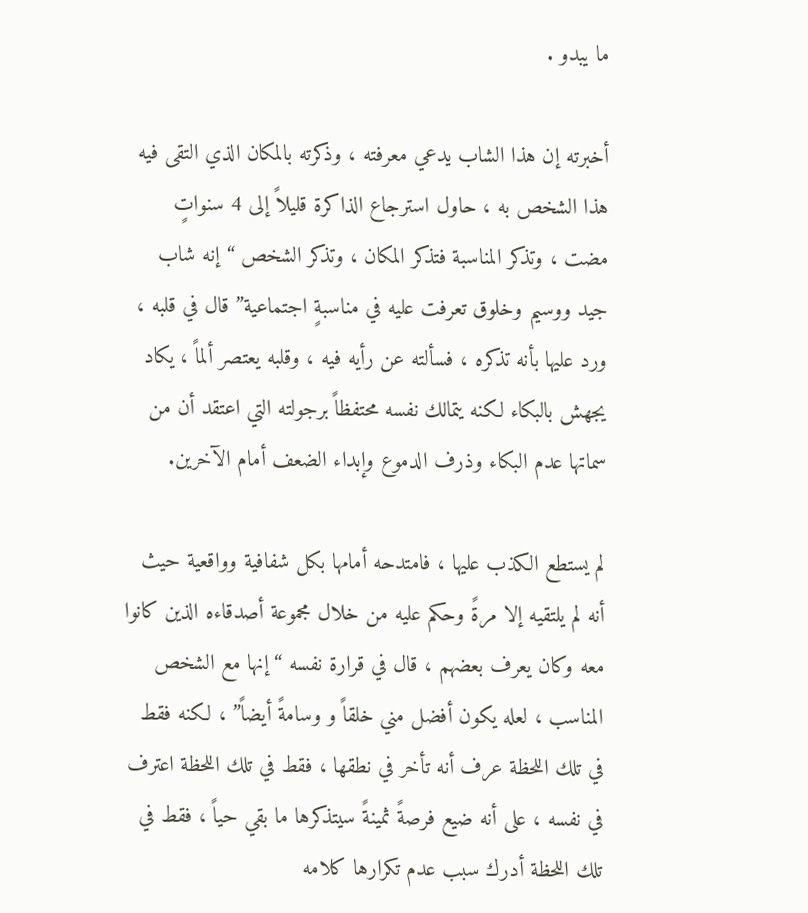ما يبدو .

أخبرته إن هذا الشاب يدعي معرفته ، وذكرته بالمكان الذي التقى فيه هذا الشخص به ، حاول استرجاع الذاكرة قليلاً إلى 4 سنواتٍ مضت ، وتذكر المناسبة فتذكر المكان ، وتذكر الشخص “إنه شاب جيد ووسيم وخلوق تعرفت عليه في مناسبةٍ اجتماعية” قال في قلبه ، ورد عليها بأنه تذكره ، فسألته عن رأيه فيه ، وقلبه يعتصر ألماً ، يكاد يجهش بالبكاء لكنه يتمالك نفسه محتفظاً برجولته التي اعتقد أن من  سماتها عدم البكاء وذرف الدموع وإبداء الضعف أمام الآخرين.

لم يستطع الكذب عليها ، فامتدحه أمامها بكل شفافية وواقعية حيث أنه لم يلتقيه إلا مرةً وحكم عليه من خلال مجموعة أصدقاءه الذين كانوا معه وكان يعرف بعضهم ، قال في قرارة نفسه “إنها مع الشخص المناسب ، لعله يكون أفضل مني خلقاً و وسامةً أيضاً” ، لكنه فقط في تلك اللحظة عرف أنه تأخر في نطقها ، فقط في تلك اللحظة اعترف في نفسه ، على أنه ضيع فرصةً ثمينةً سيتذكرها ما بقي حياً ، فقط في تلك اللحظة أدرك سبب عدم تكرارها كلامه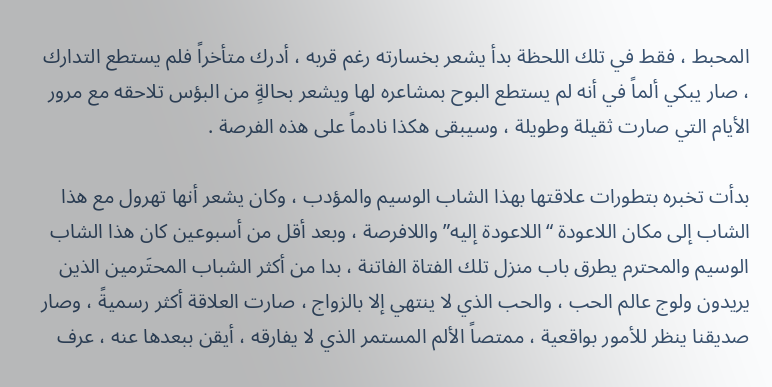المحبط ، فقط في تلك اللحظة بدأ يشعر بخسارته رغم قربه ، أدرك متأخراً فلم يستطع التدارك ، صار يبكي ألماً في أنه لم يستطع البوح بمشاعره لها ويشعر بحالةٍ من البؤس تلاحقه مع مرور الأيام التي صارت ثقيلة وطويلة ، وسيبقى هكذا نادماً على هذه الفرصة .

بدأت تخبره بتطورات علاقتها بهذا الشاب الوسيم والمؤدب ، وكان يشعر أنها تهرول مع هذا الشاب إلى مكان اللاعودة “اللاعودة إليه” واللافرصة ، وبعد أقل من أسبوعين كان هذا الشاب الوسيم والمحترم يطرق باب منزل تلك الفتاة الفاتنة ، بدا من أكثر الشباب المحتَرمين الذين يريدون ولوج عالم الحب ، والحب الذي لا ينتهي إلا بالزواج ، صارت العلاقة أكثر رسميةً ، وصار صديقنا ينظر للأمور بواقعية ، ممتصاً الألم المستمر الذي لا يفارقه ، أيقن ببعدها عنه ، عرف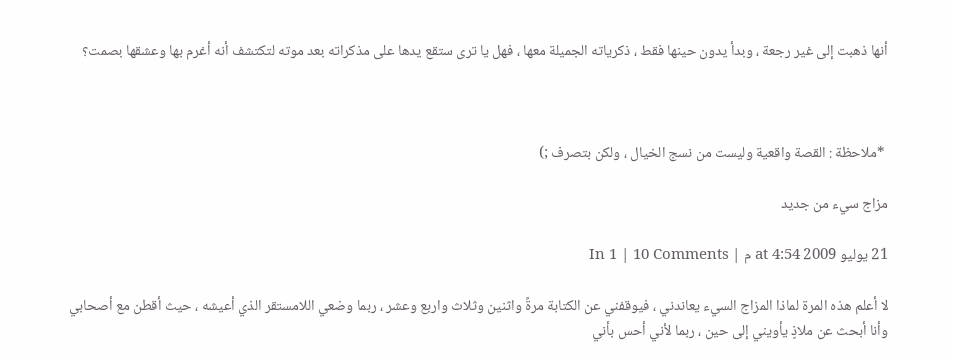أنها ذهبت إلى غير رجعة ، وبدأ يدون حينها فقط ، ذكرياته الجميلة معها ، فهل يا ترى ستقع يدها على مذكراته بعد موته لتكتشف أنه أغرم بها وعشقها بصمت؟



 *ملاحظة : القصة واقعية وليست من نسج الخيال ، ولكن بتصرف ;)

مزاج سيء من جديد

21 يوليو 2009 at 4:54 م | In 1 | 10 Comments

لا أعلم هذه المرة لماذا المزاج السيء يعاندني ، فيوقفني عن الكتابة مرةً واثنين وثلاث واربع وعشر ، ربما وضعي اللامستقر الذي أعيشه ، حيث أقطن مع أصحابي وأنا أبحث عن ملاذٍ يأويني إلى حين ، ربما لأني أحس بأني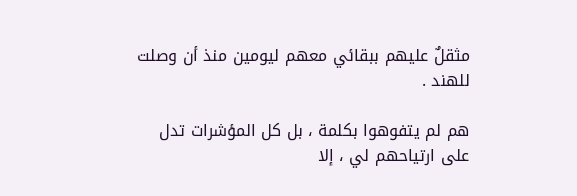مثقلٌ عليهم ببقائي معهم ليومين منذ أن وصلت للهند .

هم لم يتفوهوا بكلمة ، بل كل المؤشرات تدل على ارتياحهم لي ، إلا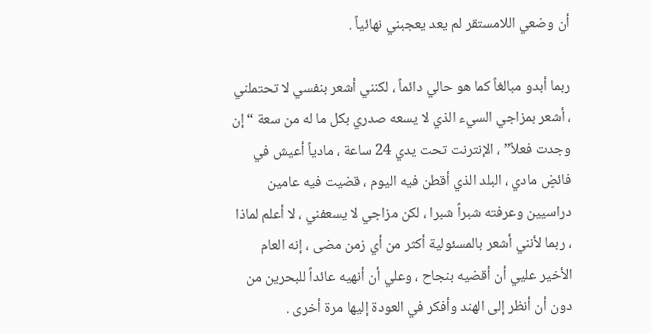أن وضعي اللامستقر لم يعد يعجبني نهائياً .

ربما أبدو مبالغاً كما هو حالي دائماً ، لكنني أشعر بنفسي لا تحتملني ، أشعر بمزاجي السيء الذي لا يسعه صدري بكل ما له من سعة “إن وجدت فعلاً” ، الإنترنت تحت يدي 24 ساعة ، مادياً أعيش في فائضٍ مادي ، البلد الذي أقطن فيه اليوم ، قضيت فيه عامين دراسيين وعرفته شبراً شبرا ، لكن مزاجي لا يسعفني ، لا أعلم لماذا ، ربما لأنني أشعر بالمسئولية أكثر من أي زمن مضى ، إنه العام الأخير عليي أن أقضيه بنجاح ، وعلي أن أنهيه عائداً للبحرين من دون أن أنظر إلى الهند وأفكر في العودة إليها مرة أخرى .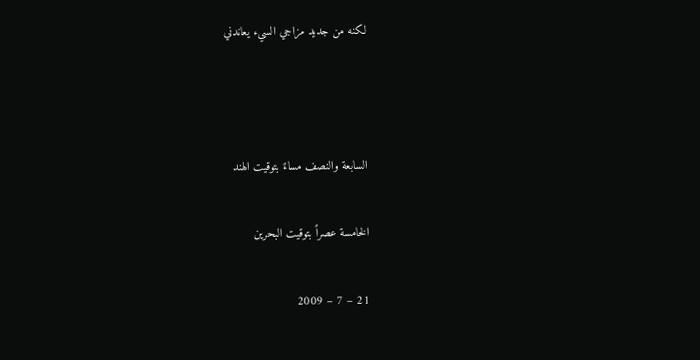لكنه من جديد مزاجي السيء يعاندني



السابعة والنصف مساءً بتوقيت الهند

الخامسة عصراً بتوقيت البحرين

21 – 7 – 2009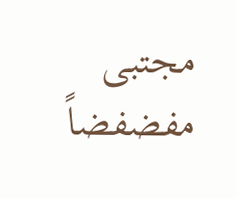مجتبى مفضفضاً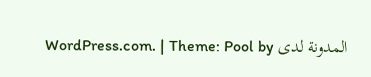المدونة لدى WordPress.com. | Theme: Pool by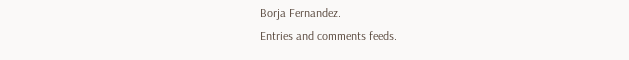Borja Fernandez.
Entries and comments feeds.